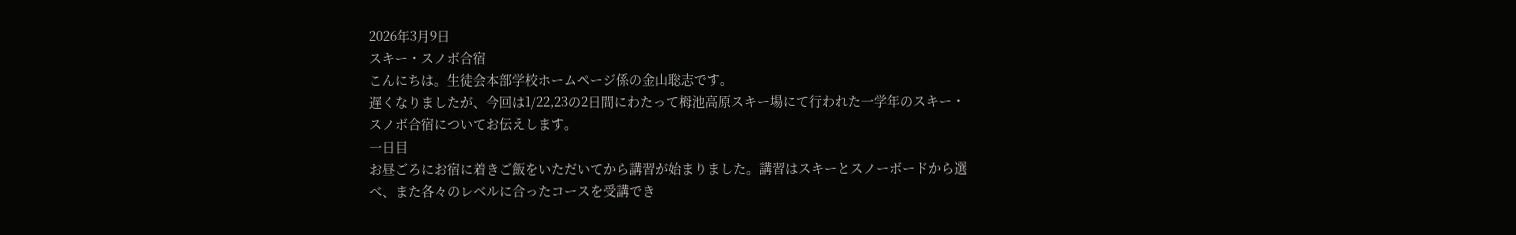2026年3月9日
スキー・スノボ合宿
こんにちは。生徒会本部学校ホームページ係の金山聡志です。
遅くなりましたが、今回は1/22,23の2日間にわたって栂池高原スキー場にて行われた一学年のスキー・スノボ合宿についてお伝えします。
一日目
お昼ごろにお宿に着きご飯をいただいてから講習が始まりました。講習はスキーとスノーボードから選べ、また各々のレベルに合ったコースを受講でき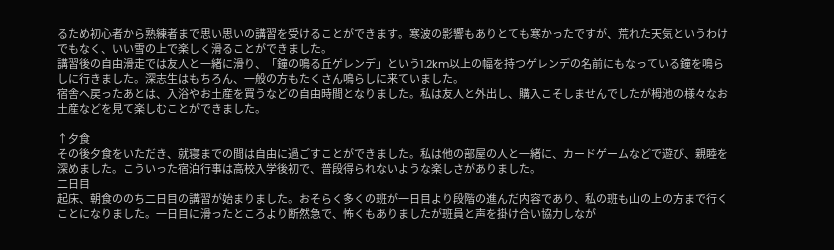るため初心者から熟練者まで思い思いの講習を受けることができます。寒波の影響もありとても寒かったですが、荒れた天気というわけでもなく、いい雪の上で楽しく滑ることができました。
講習後の自由滑走では友人と一緒に滑り、「鐘の鳴る丘ゲレンデ」という1.2km以上の幅を持つゲレンデの名前にもなっている鐘を鳴らしに行きました。深志生はもちろん、一般の方もたくさん鳴らしに来ていました。
宿舎へ戻ったあとは、入浴やお土産を買うなどの自由時間となりました。私は友人と外出し、購入こそしませんでしたが栂池の様々なお土産などを見て楽しむことができました。

↑夕食
その後夕食をいただき、就寝までの間は自由に過ごすことができました。私は他の部屋の人と一緒に、カードゲームなどで遊び、親睦を深めました。こういった宿泊行事は高校入学後初で、普段得られないような楽しさがありました。
二日目
起床、朝食ののち二日目の講習が始まりました。おそらく多くの班が一日目より段階の進んだ内容であり、私の班も山の上の方まで行くことになりました。一日目に滑ったところより断然急で、怖くもありましたが班員と声を掛け合い協力しなが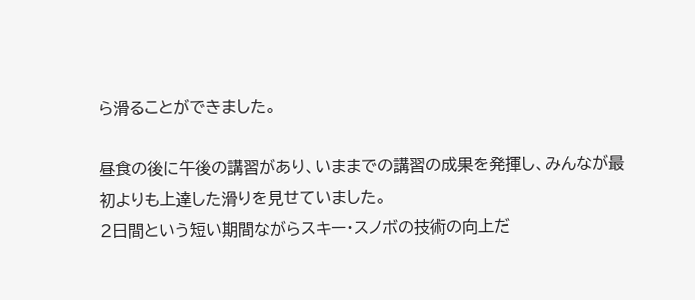ら滑ることができました。

昼食の後に午後の講習があり、いままでの講習の成果を発揮し、みんなが最初よりも上達した滑りを見せていました。
2日間という短い期間ながらスキー・スノボの技術の向上だ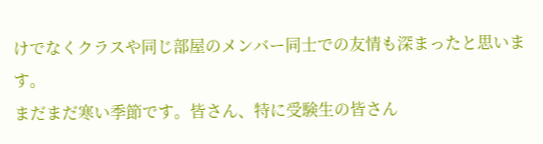けでなくクラスや同じ部屋のメンバー同士での友情も深まったと思います。
まだまだ寒い季節です。皆さん、特に受験生の皆さん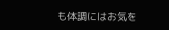も体調にはお気を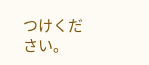つけください。